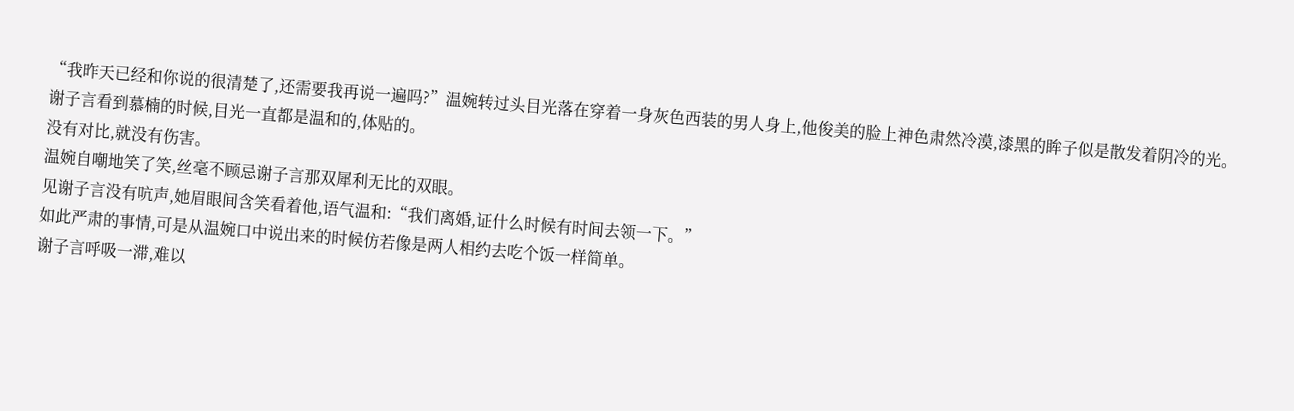“我昨天已经和你说的很清楚了,还需要我再说一遍吗?”温婉转过头目光落在穿着一身灰色西装的男人身上,他俊美的脸上神色肃然冷漠,漆黑的眸子似是散发着阴冷的光。
谢子言看到慕楠的时候,目光一直都是温和的,体贴的。
没有对比,就没有伤害。
温婉自嘲地笑了笑,丝毫不顾忌谢子言那双犀利无比的双眼。
见谢子言没有吭声,她眉眼间含笑看着他,语气温和:“我们离婚,证什么时候有时间去领一下。”
如此严肃的事情,可是从温婉口中说出来的时候仿若像是两人相约去吃个饭一样简单。
谢子言呼吸一滞,难以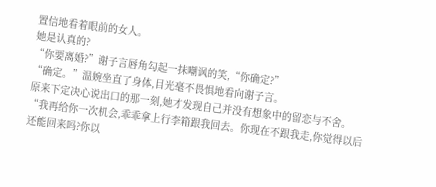置信地看着眼前的女人。
她是认真的?
“你要离婚?”谢子言唇角勾起一抹嘲讽的笑,“你确定?”
“确定。”温婉坐直了身体,目光毫不畏惧地看向谢子言。
原来下定决心说出口的那一刻,她才发现自己并没有想象中的留恋与不舍。
“我再给你一次机会,乖乖拿上行李箱跟我回去。你现在不跟我走,你觉得以后还能回来吗?你以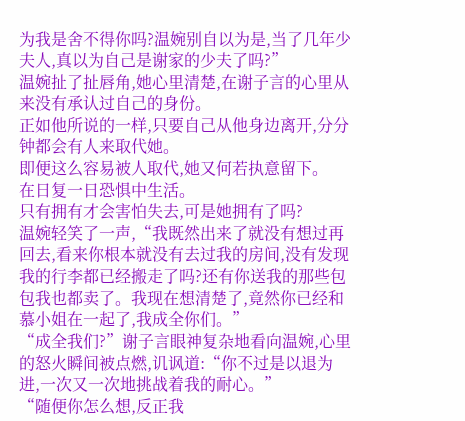为我是舍不得你吗?温婉别自以为是,当了几年少夫人,真以为自己是谢家的少夫了吗?”
温婉扯了扯唇角,她心里清楚,在谢子言的心里从来没有承认过自己的身份。
正如他所说的一样,只要自己从他身边离开,分分钟都会有人来取代她。
即便这么容易被人取代,她又何若执意留下。
在日复一日恐惧中生活。
只有拥有才会害怕失去,可是她拥有了吗?
温婉轻笑了一声,“我既然出来了就没有想过再回去,看来你根本就没有去过我的房间,没有发现我的行李都已经搬走了吗?还有你送我的那些包包我也都卖了。我现在想清楚了,竟然你已经和慕小姐在一起了,我成全你们。”
“成全我们?”谢子言眼神复杂地看向温婉,心里的怒火瞬间被点燃,讥讽道:“你不过是以退为进,一次又一次地挑战着我的耐心。”
“随便你怎么想,反正我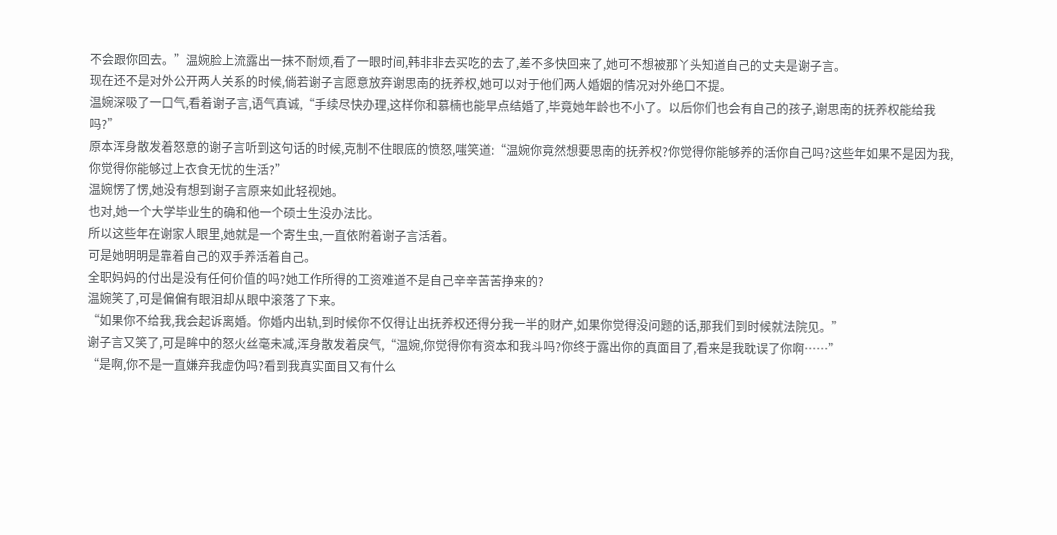不会跟你回去。”温婉脸上流露出一抹不耐烦,看了一眼时间,韩非非去买吃的去了,差不多快回来了,她可不想被那丫头知道自己的丈夫是谢子言。
现在还不是对外公开两人关系的时候,倘若谢子言愿意放弃谢思南的抚养权,她可以对于他们两人婚姻的情况对外绝口不提。
温婉深吸了一口气,看着谢子言,语气真诚,“手续尽快办理,这样你和慕楠也能早点结婚了,毕竟她年龄也不小了。以后你们也会有自己的孩子,谢思南的抚养权能给我吗?”
原本浑身散发着怒意的谢子言听到这句话的时候,克制不住眼底的愤怒,嗤笑道:“温婉你竟然想要思南的抚养权?你觉得你能够养的活你自己吗?这些年如果不是因为我,你觉得你能够过上衣食无忧的生活?”
温婉愣了愣,她没有想到谢子言原来如此轻视她。
也对,她一个大学毕业生的确和他一个硕士生没办法比。
所以这些年在谢家人眼里,她就是一个寄生虫,一直依附着谢子言活着。
可是她明明是靠着自己的双手养活着自己。
全职妈妈的付出是没有任何价值的吗?她工作所得的工资难道不是自己辛辛苦苦挣来的?
温婉笑了,可是偏偏有眼泪却从眼中滚落了下来。
“如果你不给我,我会起诉离婚。你婚内出轨,到时候你不仅得让出抚养权还得分我一半的财产,如果你觉得没问题的话,那我们到时候就法院见。”
谢子言又笑了,可是眸中的怒火丝毫未减,浑身散发着戾气,“温婉,你觉得你有资本和我斗吗?你终于露出你的真面目了,看来是我耽误了你啊……”
“是啊,你不是一直嫌弃我虚伪吗?看到我真实面目又有什么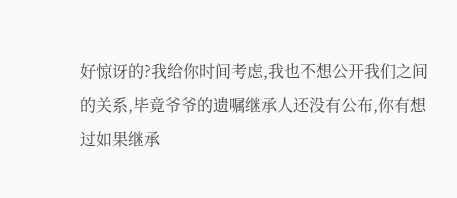好惊讶的?我给你时间考虑,我也不想公开我们之间的关系,毕竟爷爷的遗嘱继承人还没有公布,你有想过如果继承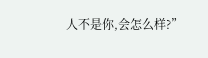人不是你,会怎么样?”